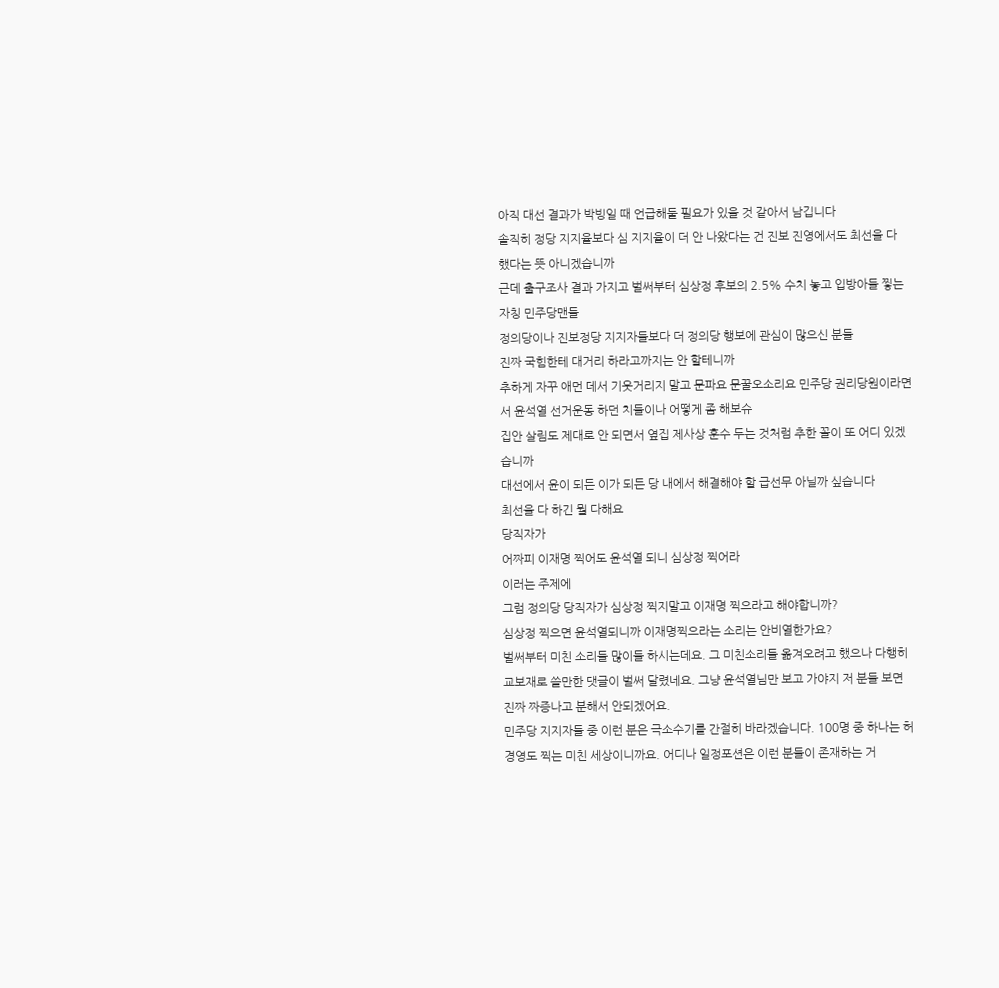아직 대선 결과가 박빙일 때 언급해둘 필요가 있을 것 같아서 남깁니다
솔직히 정당 지지율보다 심 지지율이 더 안 나왔다는 건 진보 진영에서도 최선을 다 했다는 뜻 아니겠습니까
근데 출구조사 결과 가지고 벌써부터 심상정 후보의 2.5% 수치 놓고 입방아들 찧는 자칭 민주당맨들
정의당이나 진보정당 지지자들보다 더 정의당 행보에 관심이 많으신 분들
진짜 국힘한테 대거리 하라고까지는 안 할테니까
추하게 자꾸 애먼 데서 기웃거리지 말고 문파요 문꿀오소리요 민주당 권리당원이라면서 윤석열 선거운동 하던 치들이나 어떻게 좀 해보슈
집안 살림도 제대로 안 되면서 옆집 제사상 훈수 두는 것처럼 추한 꼴이 또 어디 있겠습니까
대선에서 윤이 되든 이가 되든 당 내에서 해결해야 할 급선무 아닐까 싶습니다
최선을 다 하긴 뭘 다해요
당직자가
어짜피 이재명 찍어도 윤석열 되니 심상정 찍어라
이러는 주제에
그럼 정의당 당직자가 심상정 찍지말고 이재명 찍으라고 해야합니까?
심상정 찍으면 윤석열되니까 이재명찍으라는 소리는 안비열한가요?
벌써부터 미친 소리들 많이들 하시는데요. 그 미친소리들 옮겨오려고 했으나 다행히 교보재로 쓸만한 댓글이 벌써 달렸네요. 그냥 윤석열님만 보고 가야지 저 분들 보면 진짜 짜증나고 분해서 안되겠어요.
민주당 지지자들 중 이런 분은 극소수기를 간절히 바라겠습니다. 100명 중 하나는 허경영도 찍는 미친 세상이니까요. 어디나 일정포션은 이런 분들이 존재하는 거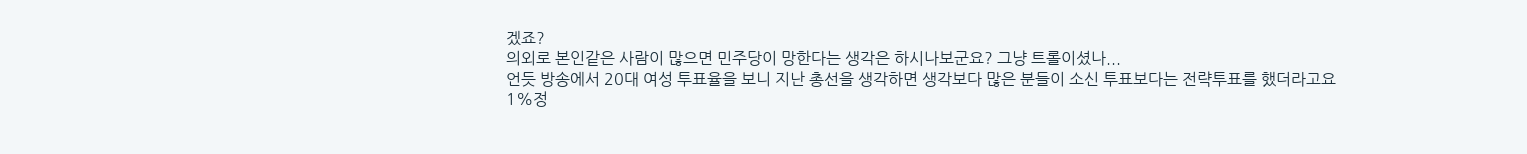겠죠?
의외로 본인같은 사람이 많으면 민주당이 망한다는 생각은 하시나보군요? 그냥 트롤이셨나...
언듯 방송에서 20대 여성 투표율을 보니 지난 총선을 생각하면 생각보다 많은 분들이 소신 투표보다는 전략투표를 했더라고요
1%정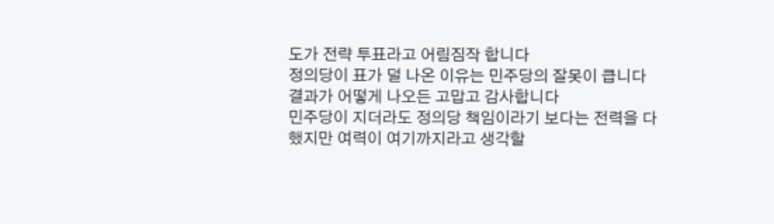도가 전략 투표라고 어림짐작 합니다
정의당이 표가 덜 나온 이유는 민주당의 잘못이 큽니다
결과가 어떻게 나오든 고맙고 감사합니다
민주당이 지더라도 정의당 책임이라기 보다는 전력을 다했지만 여력이 여기까지라고 생각할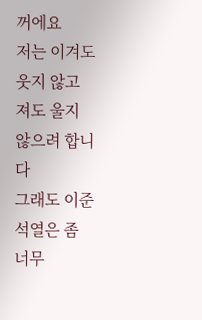꺼에요
저는 이겨도 웃지 않고 져도 울지 않으려 합니다
그래도 이준석열은 좀 너무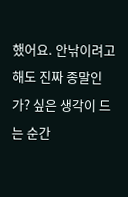했어요. 안낚이려고해도 진짜 종말인가? 싶은 생각이 드는 순간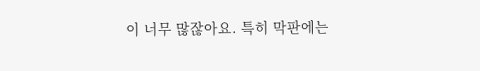이 너무 많잖아요. 특히 막판에는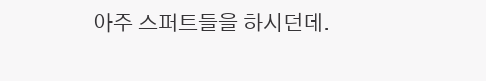아주 스퍼트들을 하시던데.